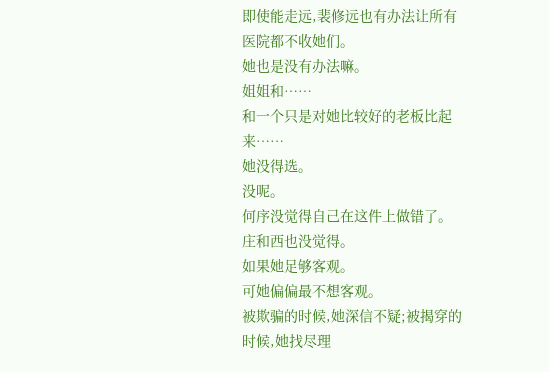即使能走远,裴修远也有办法让所有医院都不收她们。
她也是没有办法嘛。
姐姐和……
和一个只是对她比较好的老板比起来……
她没得选。
没呢。
何序没觉得自己在这件上做错了。
庄和西也没觉得。
如果她足够客观。
可她偏偏最不想客观。
被欺骗的时候,她深信不疑;被揭穿的时候,她找尽理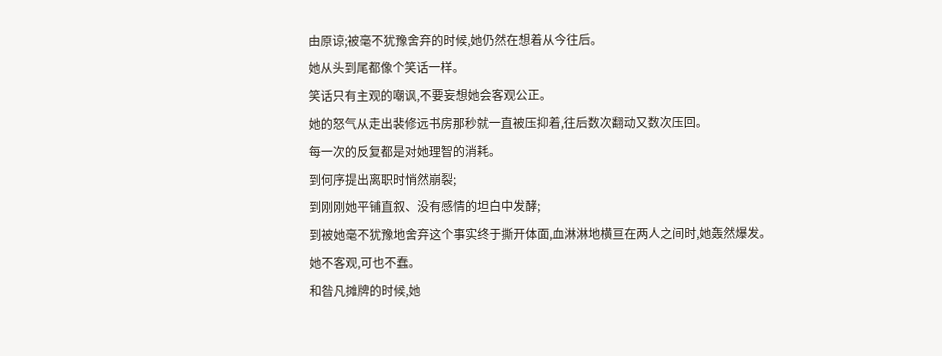由原谅;被毫不犹豫舍弃的时候,她仍然在想着从今往后。
她从头到尾都像个笑话一样。
笑话只有主观的嘲讽,不要妄想她会客观公正。
她的怒气从走出裴修远书房那秒就一直被压抑着,往后数次翻动又数次压回。
每一次的反复都是对她理智的消耗。
到何序提出离职时悄然崩裂;
到刚刚她平铺直叙、没有感情的坦白中发酵;
到被她毫不犹豫地舍弃这个事实终于撕开体面,血淋淋地横亘在两人之间时,她轰然爆发。
她不客观,可也不蠢。
和昝凡摊牌的时候,她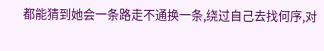都能猜到她会一条路走不通换一条,绕过自己去找何序,对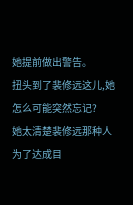她提前做出警告。
扭头到了裴修远这儿,她怎么可能突然忘记?
她太清楚裴修远那种人为了达成目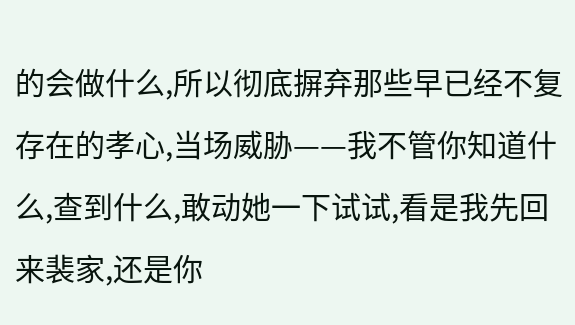的会做什么,所以彻底摒弃那些早已经不复存在的孝心,当场威胁——我不管你知道什么,查到什么,敢动她一下试试,看是我先回来裴家,还是你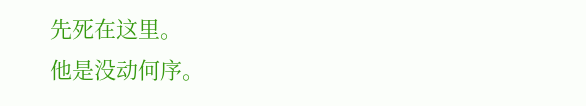先死在这里。
他是没动何序。